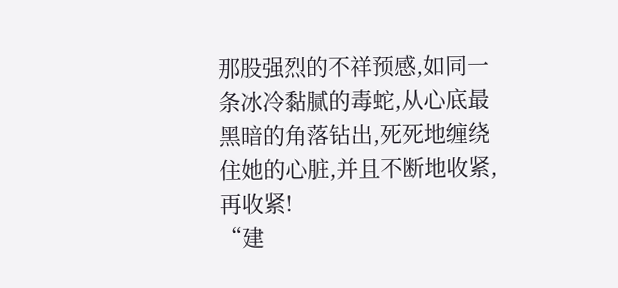那股强烈的不祥预感,如同一条冰冷黏腻的毒蛇,从心底最黑暗的角落钻出,死死地缠绕住她的心脏,并且不断地收紧,再收紧!
“建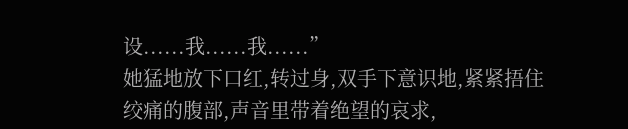设......我......我......”
她猛地放下口红,转过身,双手下意识地,紧紧捂住绞痛的腹部,声音里带着绝望的哀求,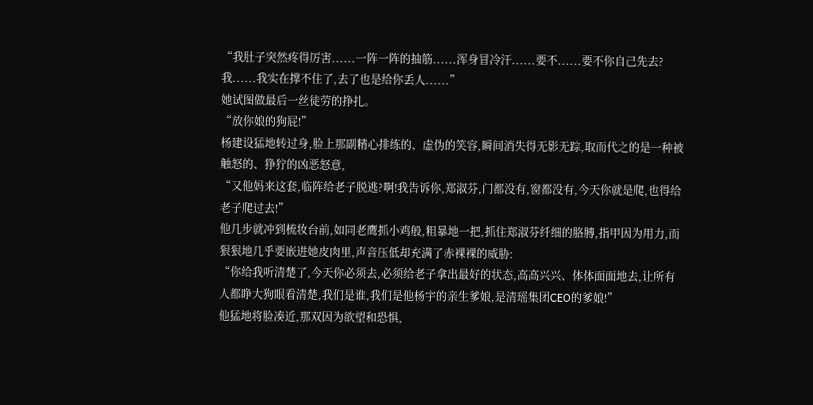“我肚子突然疼得厉害......一阵一阵的抽筋......浑身冒冷汗......要不......要不你自己先去?
我......我实在撑不住了,去了也是给你丢人......”
她试图做最后一丝徒劳的挣扎。
“放你娘的狗屁!”
杨建设猛地转过身,脸上那副精心排练的、虚伪的笑容,瞬间消失得无影无踪,取而代之的是一种被触怒的、狰狞的凶恶怒意,
“又他妈来这套,临阵给老子脱逃?啊!我告诉你,郑淑芬,门都没有,窗都没有,今天你就是爬,也得给老子爬过去!”
他几步就冲到梳妆台前,如同老鹰抓小鸡般,粗暴地一把,抓住郑淑芬纤细的胳膊,指甲因为用力,而狠狠地几乎要嵌进她皮肉里,声音压低却充满了赤裸裸的威胁:
“你给我听清楚了,今天你必须去,必须给老子拿出最好的状态,高高兴兴、体体面面地去,让所有人都睁大狗眼看清楚,我们是谁,我们是他杨宇的亲生爹娘,是清瑶集团CEO的爹娘!”
他猛地将脸凑近,那双因为欲望和恐惧,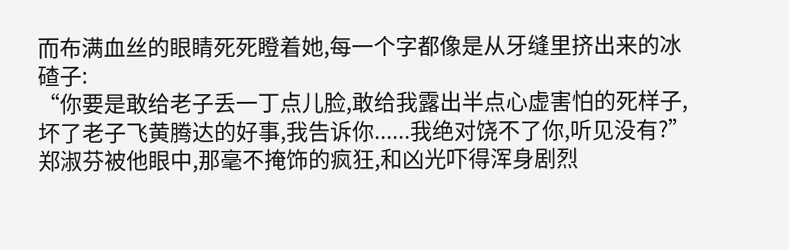而布满血丝的眼睛死死瞪着她,每一个字都像是从牙缝里挤出来的冰碴子:
“你要是敢给老子丢一丁点儿脸,敢给我露出半点心虚害怕的死样子,坏了老子飞黄腾达的好事,我告诉你......我绝对饶不了你,听见没有?”
郑淑芬被他眼中,那毫不掩饰的疯狂,和凶光吓得浑身剧烈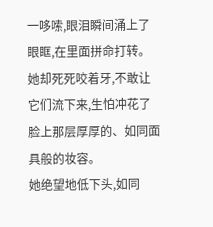一哆嗦,眼泪瞬间涌上了眼眶,在里面拼命打转。
她却死死咬着牙,不敢让它们流下来,生怕冲花了脸上那层厚厚的、如同面具般的妆容。
她绝望地低下头,如同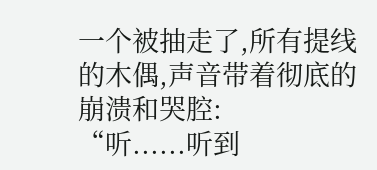一个被抽走了,所有提线的木偶,声音带着彻底的崩溃和哭腔:
“听......听到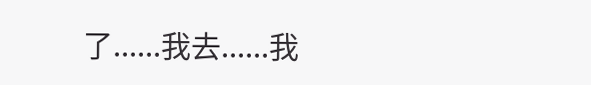了......我去......我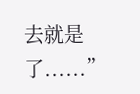去就是了......”